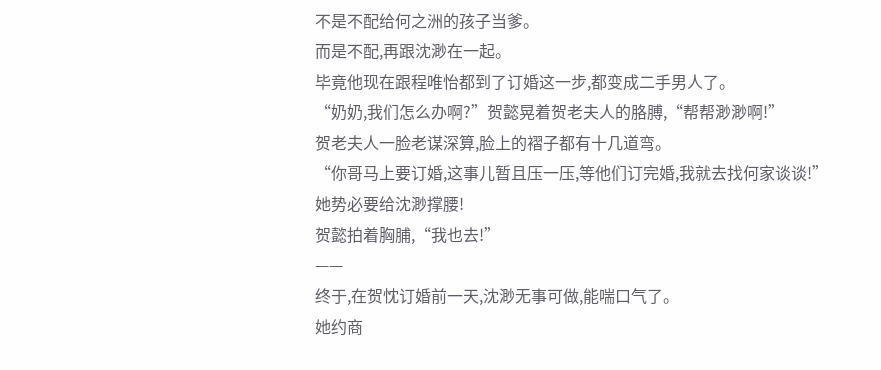不是不配给何之洲的孩子当爹。
而是不配,再跟沈渺在一起。
毕竟他现在跟程唯怡都到了订婚这一步,都变成二手男人了。
“奶奶,我们怎么办啊?”贺懿晃着贺老夫人的胳膊,“帮帮渺渺啊!”
贺老夫人一脸老谋深算,脸上的褶子都有十几道弯。
“你哥马上要订婚,这事儿暂且压一压,等他们订完婚,我就去找何家谈谈!”
她势必要给沈渺撑腰!
贺懿拍着胸脯,“我也去!”
——
终于,在贺忱订婚前一天,沈渺无事可做,能喘口气了。
她约商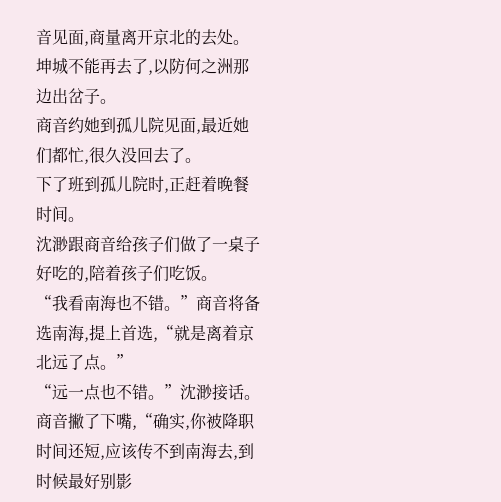音见面,商量离开京北的去处。
坤城不能再去了,以防何之洲那边出岔子。
商音约她到孤儿院见面,最近她们都忙,很久没回去了。
下了班到孤儿院时,正赶着晚餐时间。
沈渺跟商音给孩子们做了一桌子好吃的,陪着孩子们吃饭。
“我看南海也不错。”商音将备选南海,提上首选,“就是离着京北远了点。”
“远一点也不错。”沈渺接话。
商音撇了下嘴,“确实,你被降职时间还短,应该传不到南海去,到时候最好别影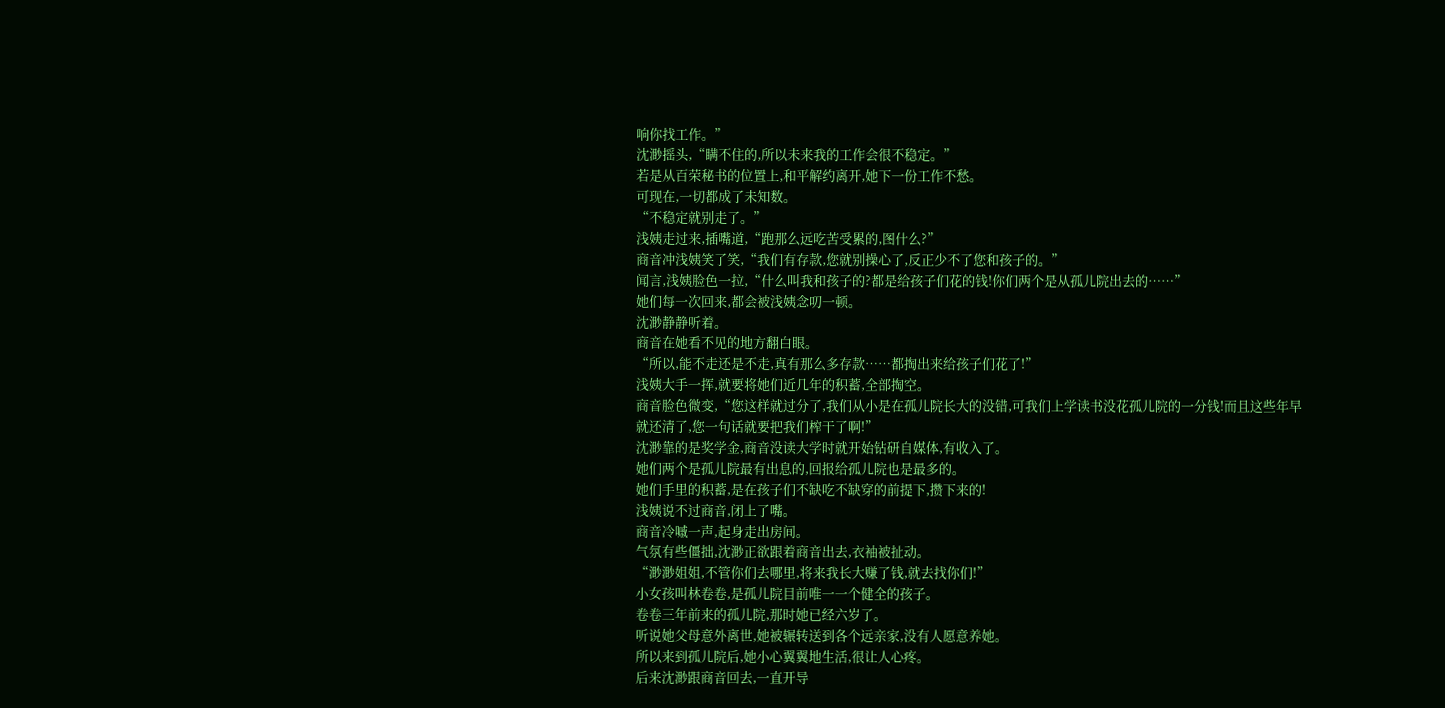响你找工作。”
沈渺摇头,“瞒不住的,所以未来我的工作会很不稳定。”
若是从百荣秘书的位置上,和平解约离开,她下一份工作不愁。
可现在,一切都成了未知数。
“不稳定就别走了。”
浅姨走过来,插嘴道,“跑那么远吃苦受累的,图什么?”
商音冲浅姨笑了笑,“我们有存款,您就别操心了,反正少不了您和孩子的。”
闻言,浅姨脸色一拉,“什么叫我和孩子的?都是给孩子们花的钱!你们两个是从孤儿院出去的……”
她们每一次回来,都会被浅姨念叨一顿。
沈渺静静听着。
商音在她看不见的地方翻白眼。
“所以,能不走还是不走,真有那么多存款……都掏出来给孩子们花了!”
浅姨大手一挥,就要将她们近几年的积蓄,全部掏空。
商音脸色微变,“您这样就过分了,我们从小是在孤儿院长大的没错,可我们上学读书没花孤儿院的一分钱!而且这些年早就还清了,您一句话就要把我们榨干了啊!”
沈渺靠的是奖学金,商音没读大学时就开始钻研自媒体,有收入了。
她们两个是孤儿院最有出息的,回报给孤儿院也是最多的。
她们手里的积蓄,是在孩子们不缺吃不缺穿的前提下,攒下来的!
浅姨说不过商音,闭上了嘴。
商音冷嘁一声,起身走出房间。
气氛有些僵拙,沈渺正欲跟着商音出去,衣袖被扯动。
“渺渺姐姐,不管你们去哪里,将来我长大赚了钱,就去找你们!”
小女孩叫林卷卷,是孤儿院目前唯一一个健全的孩子。
卷卷三年前来的孤儿院,那时她已经六岁了。
听说她父母意外离世,她被辗转送到各个远亲家,没有人愿意养她。
所以来到孤儿院后,她小心翼翼地生活,很让人心疼。
后来沈渺跟商音回去,一直开导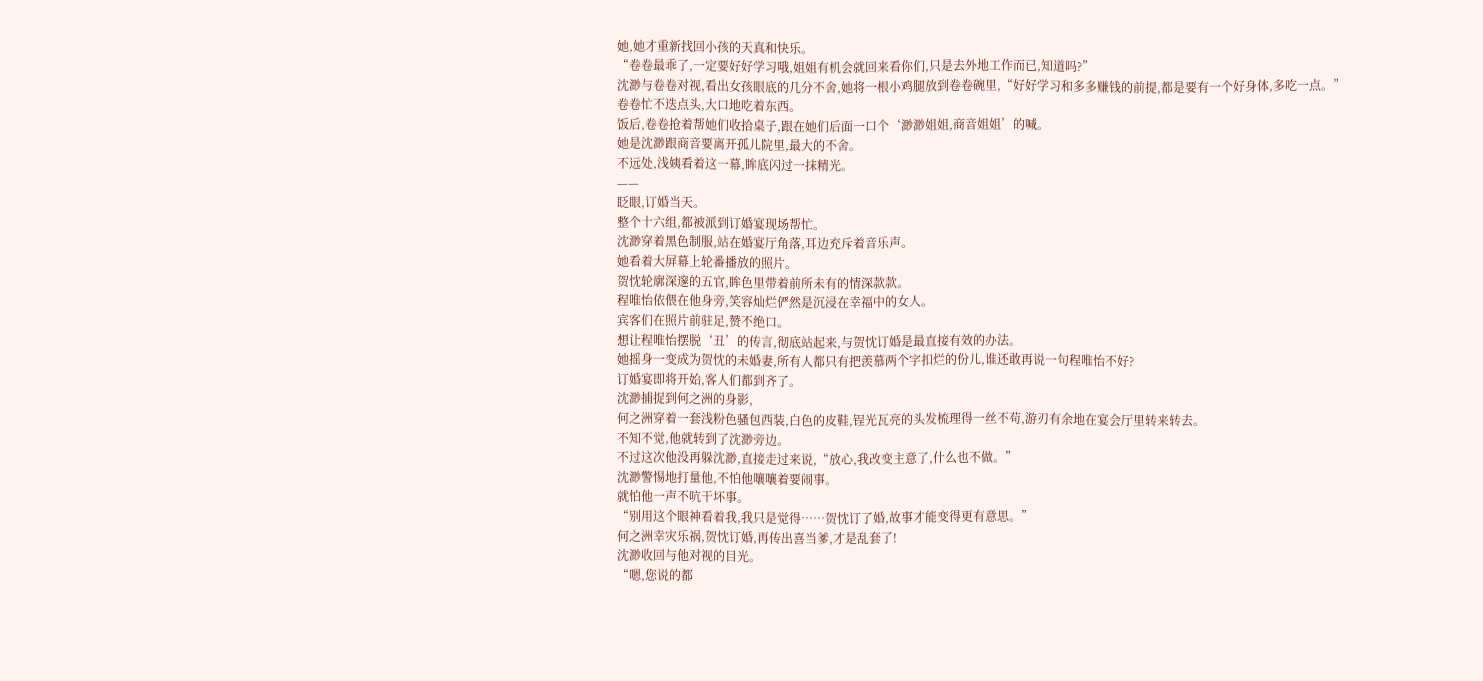她,她才重新找回小孩的天真和快乐。
“卷卷最乖了,一定要好好学习哦,姐姐有机会就回来看你们,只是去外地工作而已,知道吗?”
沈渺与卷卷对视,看出女孩眼底的几分不舍,她将一根小鸡腿放到卷卷碗里,“好好学习和多多赚钱的前提,都是要有一个好身体,多吃一点。”
卷卷忙不迭点头,大口地吃着东西。
饭后,卷卷抢着帮她们收拾桌子,跟在她们后面一口个‘渺渺姐姐,商音姐姐’的喊。
她是沈渺跟商音要离开孤儿院里,最大的不舍。
不远处,浅姨看着这一幕,眸底闪过一抹精光。
——
眨眼,订婚当天。
整个十六组,都被派到订婚宴现场帮忙。
沈渺穿着黑色制服,站在婚宴厅角落,耳边充斥着音乐声。
她看着大屏幕上轮番播放的照片。
贺忱轮廓深邃的五官,眸色里带着前所未有的情深款款。
程唯怡依偎在他身旁,笑容灿烂俨然是沉浸在幸福中的女人。
宾客们在照片前驻足,赞不绝口。
想让程唯怡摆脱‘丑’的传言,彻底站起来,与贺忱订婚是最直接有效的办法。
她摇身一变成为贺忱的未婚妻,所有人都只有把羡慕两个字扣烂的份儿,谁还敢再说一句程唯怡不好?
订婚宴即将开始,客人们都到齐了。
沈渺捕捉到何之洲的身影,
何之洲穿着一套浅粉色骚包西装,白色的皮鞋,锃光瓦亮的头发梳理得一丝不苟,游刃有余地在宴会厅里转来转去。
不知不觉,他就转到了沈渺旁边。
不过这次他没再躲沈渺,直接走过来说,“放心,我改变主意了,什么也不做。”
沈渺警惕地打量他,不怕他嚷嚷着要闹事。
就怕他一声不吭干坏事。
“别用这个眼神看着我,我只是觉得……贺忱订了婚,故事才能变得更有意思。”
何之洲幸灾乐祸,贺忱订婚,再传出喜当爹,才是乱套了!
沈渺收回与他对视的目光。
“嗯,您说的都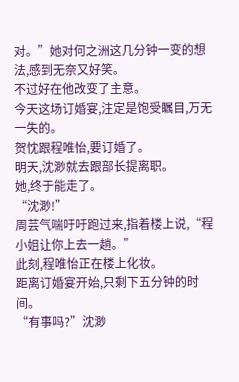对。”她对何之洲这几分钟一变的想法,感到无奈又好笑。
不过好在他改变了主意。
今天这场订婚宴,注定是饱受瞩目,万无一失的。
贺忱跟程唯怡,要订婚了。
明天,沈渺就去跟部长提离职。
她,终于能走了。
“沈渺!”
周芸气喘吁吁跑过来,指着楼上说,“程小姐让你上去一趟。”
此刻,程唯怡正在楼上化妆。
距离订婚宴开始,只剩下五分钟的时间。
“有事吗?”沈渺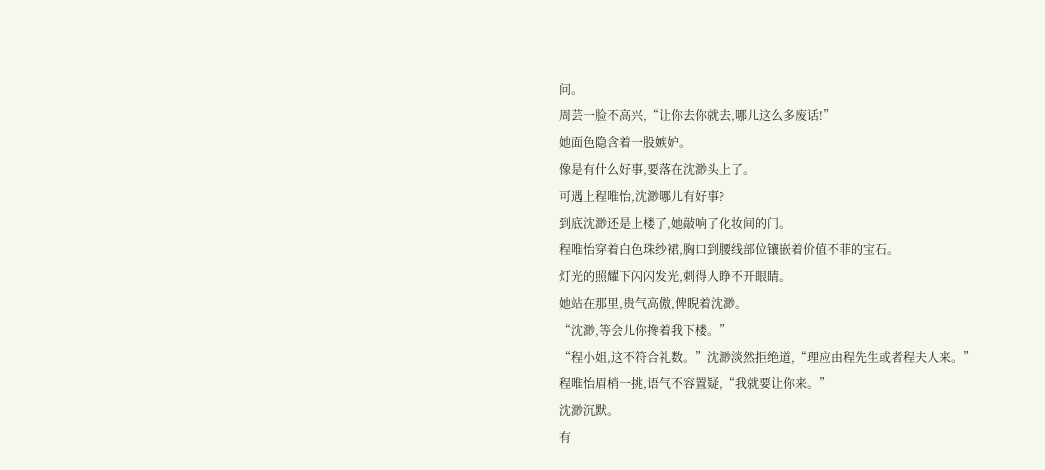问。
周芸一脸不高兴,“让你去你就去,哪儿这么多废话!”
她面色隐含着一股嫉妒。
像是有什么好事,要落在沈渺头上了。
可遇上程唯怡,沈渺哪儿有好事?
到底沈渺还是上楼了,她敲响了化妆间的门。
程唯怡穿着白色珠纱裙,胸口到腰线部位镶嵌着价值不菲的宝石。
灯光的照耀下闪闪发光,刺得人睁不开眼睛。
她站在那里,贵气高傲,俾睨着沈渺。
“沈渺,等会儿你搀着我下楼。”
“程小姐,这不符合礼数。”沈渺淡然拒绝道,“理应由程先生或者程夫人来。”
程唯怡眉梢一挑,语气不容置疑,“我就要让你来。”
沈渺沉默。
有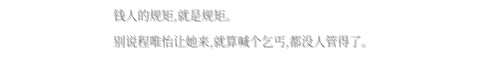钱人的规矩,就是规矩。
别说程唯怡让她来,就算喊个乞丐,都没人管得了。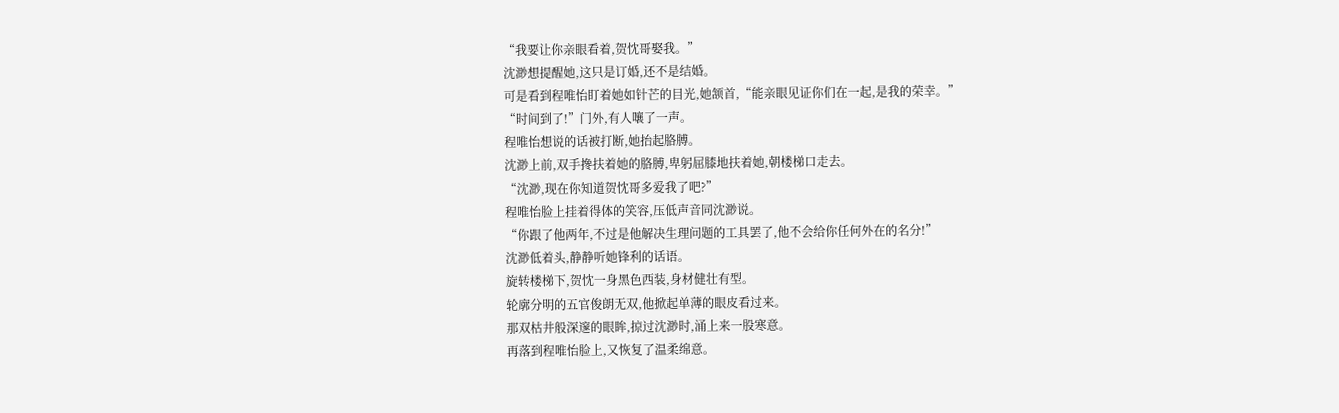“我要让你亲眼看着,贺忱哥娶我。”
沈渺想提醒她,这只是订婚,还不是结婚。
可是看到程唯怡盯着她如针芒的目光,她颔首,“能亲眼见证你们在一起,是我的荣幸。”
“时间到了!”门外,有人嚷了一声。
程唯怡想说的话被打断,她抬起胳膊。
沈渺上前,双手搀扶着她的胳膊,卑躬屈膝地扶着她,朝楼梯口走去。
“沈渺,现在你知道贺忱哥多爱我了吧?”
程唯怡脸上挂着得体的笑容,压低声音同沈渺说。
“你跟了他两年,不过是他解决生理问题的工具罢了,他不会给你任何外在的名分!”
沈渺低着头,静静听她锋利的话语。
旋转楼梯下,贺忱一身黑色西装,身材健壮有型。
轮廓分明的五官俊朗无双,他掀起单薄的眼皮看过来。
那双枯井般深邃的眼眸,掠过沈渺时,涌上来一股寒意。
再落到程唯怡脸上,又恢复了温柔绵意。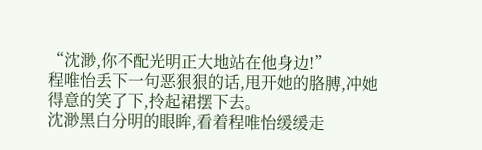“沈渺,你不配光明正大地站在他身边!”
程唯怡丢下一句恶狠狠的话,甩开她的胳膊,冲她得意的笑了下,拎起裙摆下去。
沈渺黑白分明的眼眸,看着程唯怡缓缓走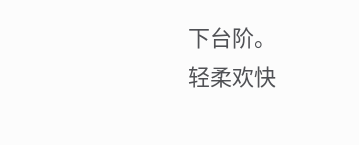下台阶。
轻柔欢快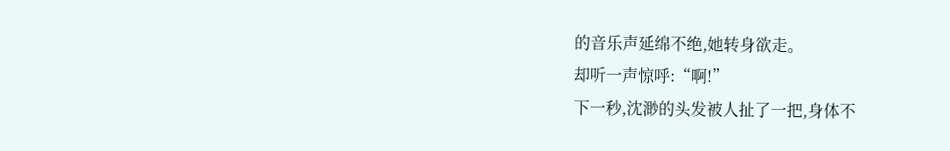的音乐声延绵不绝,她转身欲走。
却听一声惊呼:“啊!”
下一秒,沈渺的头发被人扯了一把,身体不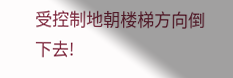受控制地朝楼梯方向倒下去!